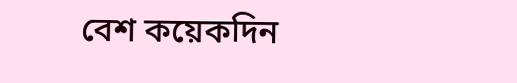বেশ কয়েকদিন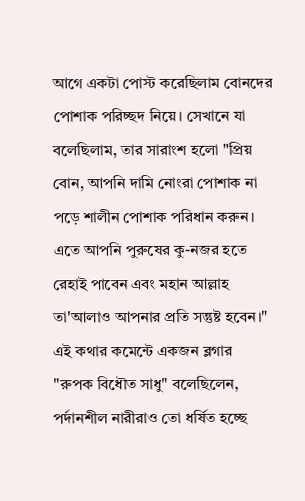আগে একটা পোস্ট করেছিলাম বোনদের পোশাক পরিচ্ছদ নিয়ে। সেখানে যা বলেছিলাম, তার সারাংশ হলো "প্রিয় বোন, আপনি দামি নোংরা পোশাক না পড়ে শালীন পোশাক পরিধান করুন। এতে আপনি পুরুষের কু-নজর হতে রেহাই পাবেন এবং মহান আল্লাহ তা'আলাও আপনার প্রতি সন্তুষ্ট হবেন।"
এই কথার কমেন্টে একজন ব্লগার "রুপক বিধৌত সাধু" বলেছিলেন, পর্দানশীল নারীরাও তো ধর্ষিত হচ্ছে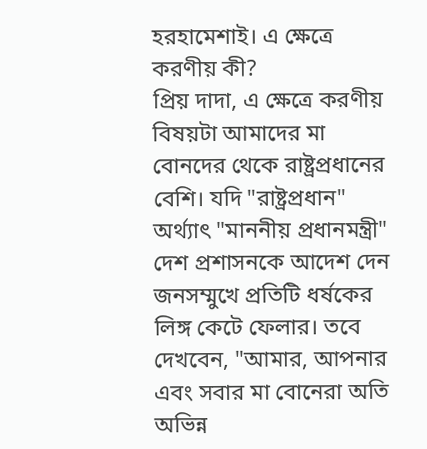হরহামেশাই। এ ক্ষেত্রে করণীয় কী?
প্রিয় দাদা, এ ক্ষেত্রে করণীয় বিষয়টা আমাদের মা বোনদের থেকে রাষ্ট্রপ্রধানের বেশি। যদি "রাষ্ট্রপ্রধান" অর্থ্যাৎ "মাননীয় প্রধানমন্ত্রী" দেশ প্রশাসনকে আদেশ দেন জনসম্মুখে প্রতিটি ধর্ষকের লিঙ্গ কেটে ফেলার। তবে দেখবেন, "আমার, আপনার এবং সবার মা বোনেরা অতি অভিন্ন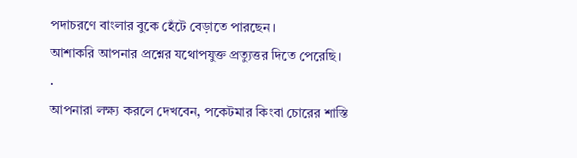পদাচরণে বাংলার বুকে হেঁটে বেড়াতে পারছেন।
আশাকরি আপনার প্রশ্নের যথোপযুক্ত প্রত্যুত্তর দিতে পেরেছি।
.
আপনারা লক্ষ্য করলে দেখবেন, পকেটমার কিংবা চোরের শাস্তি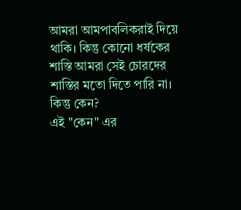আমরা আমপাবলিকরাই দিয়ে থাকি। কিন্তু কোনো ধর্ষকের শাস্তি আমরা সেই চোরদের শাস্তির মতো দিতে পারি না। কিন্তু কেন?
এই "কেন" এর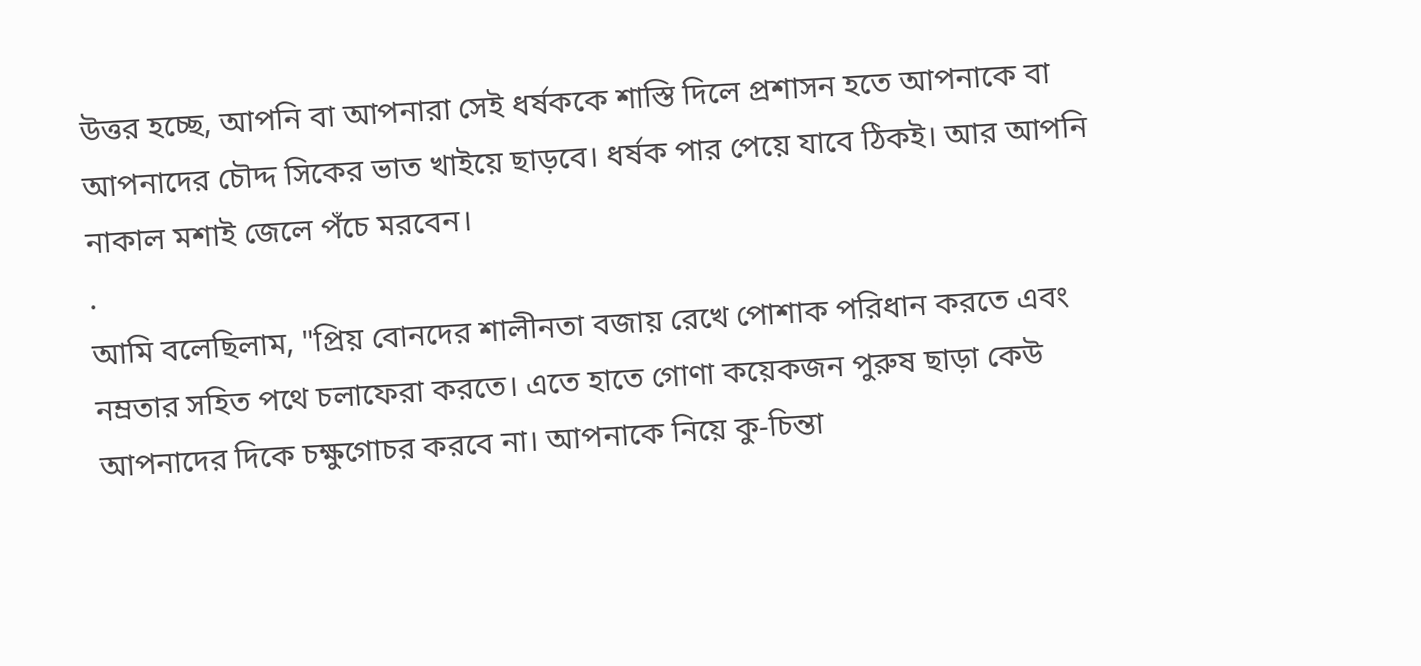উত্তর হচ্ছে, আপনি বা আপনারা সেই ধর্ষককে শাস্তি দিলে প্রশাসন হতে আপনাকে বা আপনাদের চৌদ্দ সিকের ভাত খাইয়ে ছাড়বে। ধর্ষক পার পেয়ে যাবে ঠিকই। আর আপনি নাকাল মশাই জেলে পঁচে মরবেন।
.
আমি বলেছিলাম, "প্রিয় বোনদের শালীনতা বজায় রেখে পোশাক পরিধান করতে এবং নম্রতার সহিত পথে চলাফেরা করতে। এতে হাতে গোণা কয়েকজন পুরুষ ছাড়া কেউ আপনাদের দিকে চক্ষুগোচর করবে না। আপনাকে নিয়ে কু-চিন্তা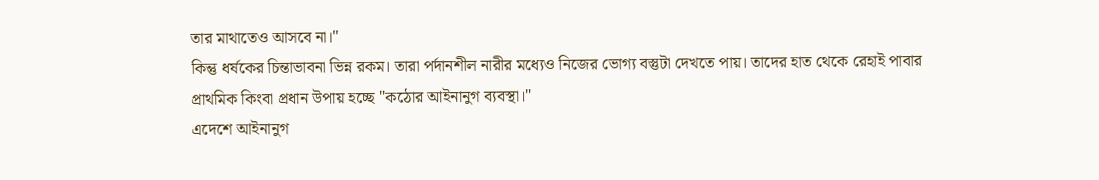তার মাথাতেও আসবে না।"
কিন্তু ধর্ষকের চিন্তাভাবনা ভিন্ন রকম। তারা পর্দানশীল নারীর মধ্যেও নিজের ভোগ্য বস্তুটা দেখতে পায়। তাদের হাত থেকে রেহাই পাবার প্রাথমিক কিংবা প্রধান উপায় হচ্ছে "কঠোর আইনানুগ ব্যবস্থা।"
এদেশে আইনানুগ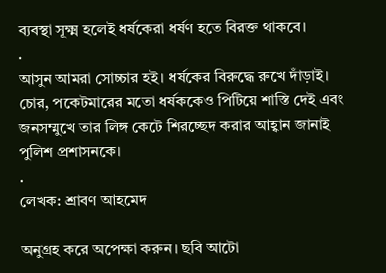ব্যবস্থা সূক্ষ্ম হলেই ধর্ষকেরা ধর্ষণ হতে বিরক্ত থাকবে।
.
আসুন আমরা সোচ্চার হই। ধর্ষকের বিরুদ্ধে রুখে দাঁড়াই। চোর, পকেটমারের মতো ধর্ষককেও পিটিয়ে শাস্তি দেই এবং জনসম্মুখে তার লিঙ্গ কেটে শিরচ্ছেদ করার আহ্বান জানাই পুলিশ প্রশাসনকে।
.
লেখক: শ্রাবণ আহমেদ

অনুগ্রহ করে অপেক্ষা করুন। ছবি আটো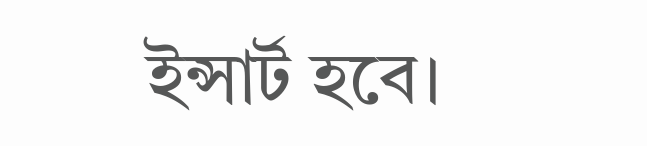ইন্সার্ট হবে।